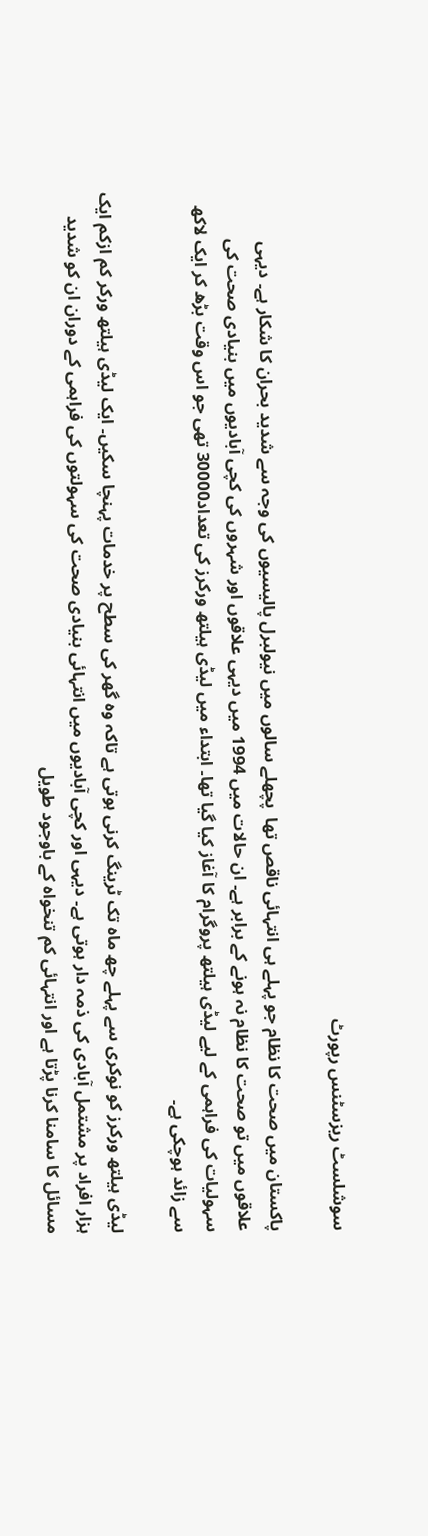سوشلسٹ ریزسٹنس رپورٹ

پاکستان میں صحت کا نظام جو پہلے ہی انتہائی ناقص تھا  پچھلے سالوں میں نیولبرل پالیسیوں کی وجہ سے شدید بحران کا شکار ہے۔ دیہی علاقوں میں تو صحت کا نظام نہ ہونے کے برابر ہے۔ ان حالات میں 1994 میں دیہی علاقوں اور شہروں کی کچی آبادیوں میں بنیادی صحت کی سہولیات کی فراہمی کے لیے لیڈی ہیلتھ پروگرام کا آغاز کیا گیا تھا۔ ابتداء میں لیڈی ہیلتھ ورکرز کی تعداد30000 تھی جو اس وقت بڑھ کر ایک لاکھ سے زائد ہوچکی ہے۔

لیڈی ہیلتھ ورکرز کو نوکری سے پہلے چھ ماہ تک ٹرینگ کرنی ہوتی ہے تاکہ وہ گھر کی سطح پر خدمات پہنچا سکیں۔ ایک لیڈی ہیلتھ ورکر کم ازکم ایک ہزار افراد پر مشتمل آبادی کی ذمہ دار ہوتی ہے۔ دیہی اور کچی آبادیوں میں انتہائی بنیادی صحت کی سہولتوں کی فراہمی کے دوران ان کو شدید مسائل کا سامنا کرنا پڑتا ہے اور انتہائی کم تنخواہ کے باوجود طویل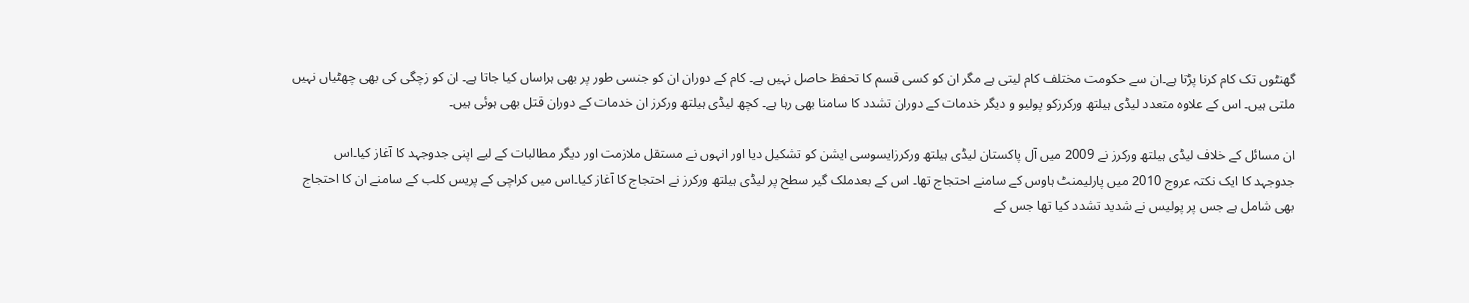گھنٹوں تک کام کرنا پڑتا ہے۔ان سے حکومت مختلف کام لیتی ہے مگر ان کو کسی قسم کا تحفظ حاصل نہیں ہے۔ کام کے دوران ان کو جنسی طور پر بھی ہراساں کیا جاتا ہے۔ ان کو زچگی کی بھی چھٹیاں نہیں ملتی ہیں۔ اس کے علاوہ متعدد لیڈی ہیلتھ ورکرزکو پولیو و دیگر خدمات کے دوران تشدد کا سامنا بھی رہا ہے۔ کچھ لیڈی ہیلتھ ورکرز ان خدمات کے دوران قتل بھی ہوئی ہیں۔

ان مسائل کے خلاف لیڈی ہیلتھ ورکرز نے 2009 میں آل پاکستان لیڈی ہیلتھ ورکرزایسوسی ایشن کو تشکیل دیا اور انہوں نے مستقل ملازمت اور دیگر مطالبات کے لیے اپنی جدوجہد کا آغاز کیا۔اس جدوجہد کا ایک نکتہ عروج 2010 میں پارلیمنٹ ہاوس کے سامنے احتجاج تھا۔ اس کے بعدملک گیر سطح پر لیڈی ہیلتھ ورکرز نے احتجاج کا آغاز کیا۔اس میں کراچی کے پریس کلب کے سامنے ان کا احتجاج بھی شامل ہے جس پر پولیس نے شدید تشدد کیا تھا جس کے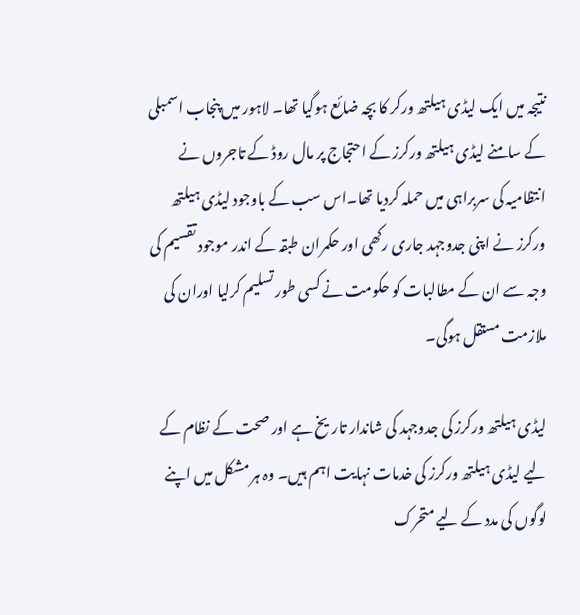نتیجہ میں ایک لیڈی ہیلتھ ورکر کا بچہ ضائع ہوگیا تھا۔ لاہور میں پنجاب اسمبلی کے سامنے لیڈی ہیلتھ ورکرز کے احتجاج پر مال روڈ کے تاجروں نے انتظامیہ کی سربراہی میں حملہ کردیا تھا۔اس سب کے باوجود لیڈی ہیلتھ ورکرز نے اپنی جدوجہد جاری رکھی اور حکمران طبقہ کے اندر موجود تقسیم کی وجہ سے ان کے مطالبات کو حکومت نے کسی طور تسلیم کرلیا اوران کی ملازمت مستقل ہوگی۔

لیڈی ہیلتھ ورکرز کی جدوجہد کی شاندار تاریخ ہے اور صحت کے نظام کے لیے لیڈی ہیلتھ ورکرز کی خدمات نہایت اہم ہیں۔ وہ ہر مشکل میں اپنے لوگوں کی مدد کے لیے متحرک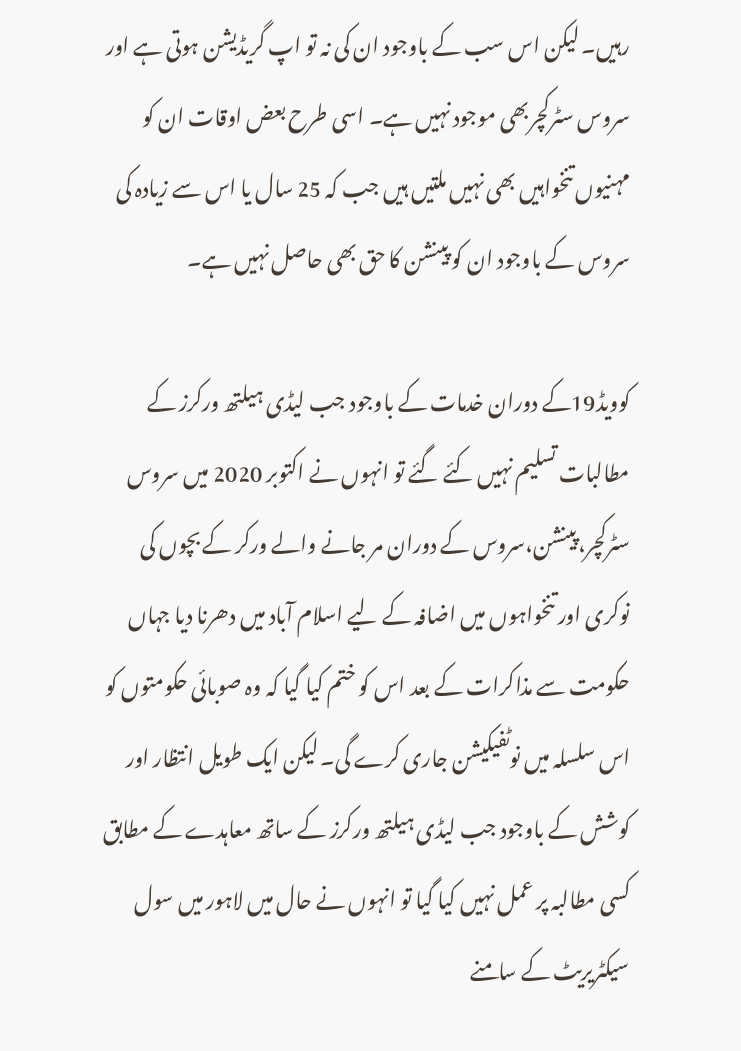رہیں۔ لیکن اس سب کے باوجود ان کی نہ تو اپ گریڈیشن ہوتی ہے اور سروس سٹرکچربھی موجود نہیں ہے۔ اسی طرح بعض اوقات ان کو مہنیوں تنخواہیں بھی نہیں ملتیں ہیں جب کہ 25 سال یا اس سے زیادہ کی سروس کے باوجود ان کو پینشن کا حق بھی حاصل نہیں ہے۔

کوویڈ19کے دوران خدمات کے باوجود جب لیڈی ہیلتھ ورکرز کے مطالبات تسلیم نہیں کئے گئے تو انہوں نے اکتوبر 2020 میں سروس سٹرکچر،پینشن،سروس کے دوران مر جانے والے ورکر کے بچوں کی نوکری اور تنخواہوں میں اضافہ کے لیے اسلام آباد میں دھرنا دیا جہاں حکومت سے مذاکرات کے بعد اس کو ختم کیا گیا کہ وہ صوبائی حکومتوں کو اس سلسلہ میں نوٹفیکیشن جاری کرے گی۔ لیکن ایک طویل انتظار اور کوشش کے باوجود جب لیڈی ہیلتھ ورکرز کے ساتھ معاہدے کے مطابق کسی مطالبہ پر عمل نہیں کیا گیا تو انہوں نے حال میں لاہور میں سول سیکٹریریٹ کے سامنے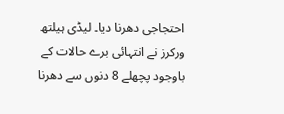احتجاجی دھرنا دیا۔ لیڈی ہیلتھ ورکرز نے انتہائی برے حالات کے باوجود پچھلے 8 دنوں سے دھرنا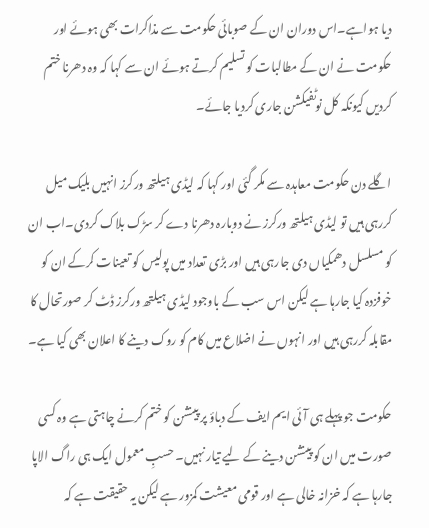دیا ہواہے۔اس دوران ان کے صوبائی حکومت سے مذاکرات بھی ہوئے اور حکومت نے ان کے مطالبات کو تسلیم کرتے ہوئے ان سے کہا کہ وہ دھرنا ختم کردیں کیونکہ کل نوٹفیکشن جاری کردیا جائے۔

اگلے دن حکومت معاہدہ سے مکر گئی اور کہا کہ لیڈی ہیلتھ ورکرز انہیں بلیک میل کررہی ہیں تو لیڈی ہیلتھ ورکرز نے دوبارہ دھرنا دے کر سڑک بلاک کردی۔اب ان کو مسلسل دھمکیاں دی جارہی ہیں اور بڑی تعداد میں پولیس کو تعینات کرکے ان کو خوفزدہ کیا جارہا ہے لیکن اس سب کے باوجود لیڈی ہیلتھ ورکرز ڈٹ کر صورتحال کا مقابلہ کررہی ہیں اور انہوں نے اضلاع میں کام کو روک دینے کا اعلان بھی کیا ہے۔

حکومت جو پہلے ہی آئی ایم ایف کے دباؤ پر پینشن کو ختم کرنے چاہتی ہے وہ کسی صورت میں ان کو پینشن دینے کے لیے تیار نہیں۔ حسبِ معمول ایک ہی راگ الاپا جارہا ہے کہ خزانہ خالی ہے اور قومی معیشت کمزور ہے لیکن یہ حقیقت ہے کہ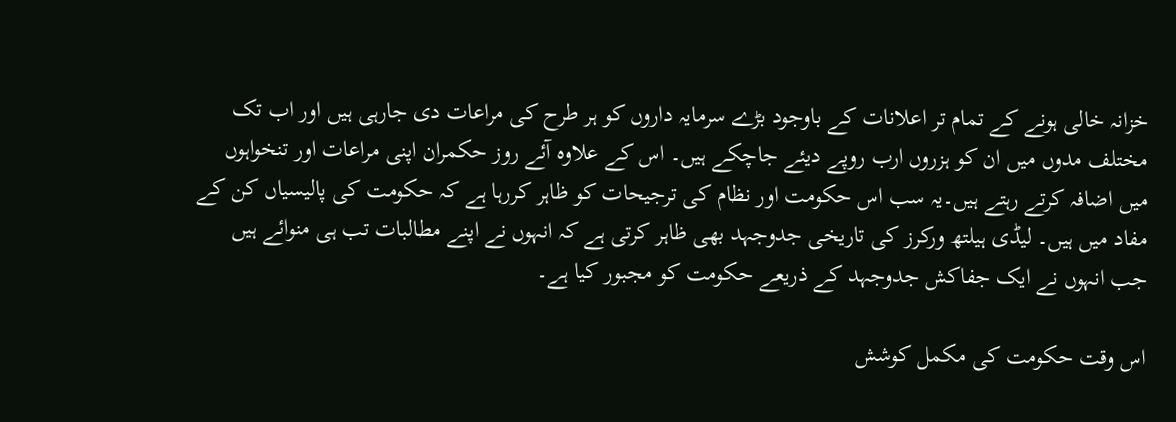خزانہ خالی ہونے کے تمام تر اعلانات کے باوجود بڑے سرمایہ داروں کو ہر طرح کی مراعات دی جارہی ہیں اور اب تک مختلف مدوں میں ان کو ہزروں ارب روپے دیئے جاچکے ہیں۔ اس کے علاوہ آئے روز حکمران اپنی مراعات اور تنخواہوں میں اضافہ کرتے رہتے ہیں۔یہ سب اس حکومت اور نظام کی ترجیحات کو ظاہر کررہا ہے کہ حکومت کی پالیسیاں کن کے مفاد میں ہیں۔ لیڈی ہیلتھ ورکرز کی تاریخی جدوجہد بھی ظاہر کرتی ہے کہ انہوں نے اپنے مطالبات تب ہی منوائے ہیں جب انہوں نے ایک جفاکش جدوجہد کے ذریعے حکومت کو مجبور کیا ہے۔

اس وقت حکومت کی مکمل کوشش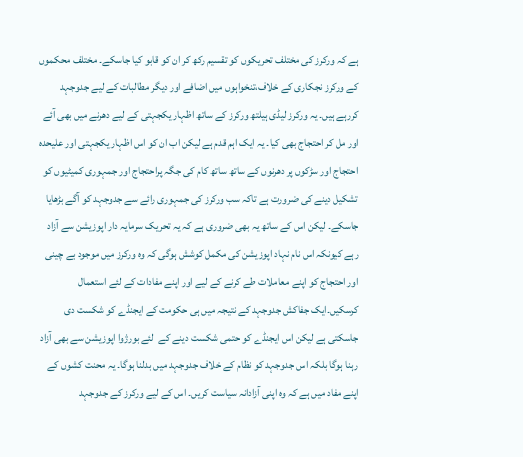ہے کہ ورکرز کی مختلف تحریکوں کو تقسیم رکھ کر ان کو قابو کیا جاسکے۔ مختلف محکموں کے ورکرز نجکاری کے خلاف،تنخواہوں میں اضافے اور دیگر مطالبات کے لیے جدوجہد کررہے ہیں۔ یہ ورکرز لیڈی ہیلتھ ورکرز کے ساتھ اظہار یکجہتی کے لیے دھرنے میں بھی آئے اور مل کر احتجاج بھی کیا۔ یہ ایک اہم قدم ہے لیکن اب ان کو اس اظہار یکجہتی اور علیحدہ احتجاج اور سڑکوں پر دھرنوں کے ساتھ ساتھ کام کی جگہ پراحتجاج اور جمہوری کمیٹیوں کو تشکیل دینے کی ضرورت ہے تاکہ سب ورکرز کی جمہوری رائے سے جدوجہد کو آگے بڑھایا جاسکے۔ لیکن اس کے ساتھ یہ بھی ضروری ہے کہ یہ تحریک سرمایہ دار اپوزیشن سے آزاد رہے کیونکہ اس نام نہاد اپوزیشن کی مکمل کوشش ہوگی کہ وہ ورکرز میں موجود بے چینی اور احتجاج کو اپنے معاملات طے کرنے کے لیے اور اپنے مفادات کے لئے استعمال کرسکیں۔ایک جفاکش جدوجہد کے نتیجہ میں ہی حکومت کے ایجنڈے کو شکست دی جاسکتی ہے لیکن اس ایجنڈے کو حتمی شکست دینے کے  لئے بورژوا اپوزیشن سے بھی آزاد رہنا ہوگا بلکہ اس جدوجہد کو نظام کے خلاف جدوجہد میں بدلنا ہوگا۔ یہ محنت کشوں کے اپنے مفاد میں ہے کہ وہ اپنی آزادانہ سیاست کریں۔ اس کے لیے ورکرز کے جدوجہد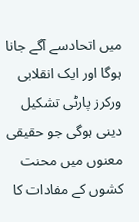میں اتحادسے آگے جانا ہوگا اور ایک انقلابی ورکرز پارٹی تشکیل دینی ہوگی جو حقیقی معنوں میں محنت کشوں کے مفادات کا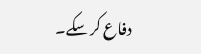دفاع کر سکے۔